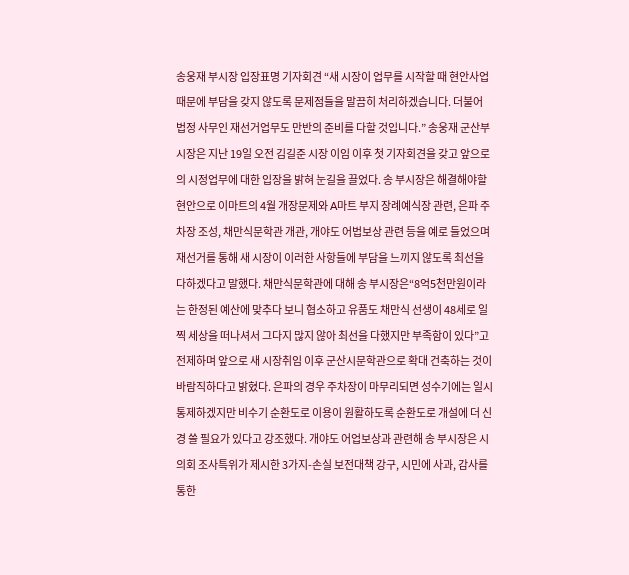송웅재 부시장 입장표명 기자회견 “새 시장이 업무를 시작할 때 현안사업 때문에 부담을 갖지 않도록 문제점들을 말끔히 처리하겠습니다. 더불어 법정 사무인 재선거업무도 만반의 준비를 다할 것입니다.” 송웅재 군산부시장은 지난 19일 오전 김길준 시장 이임 이후 첫 기자회견을 갖고 앞으로의 시정업무에 대한 입장을 밝혀 눈길을 끌었다. 송 부시장은 해결해야할 현안으로 이마트의 4월 개장문제와 A마트 부지 장례예식장 관련, 은파 주차장 조성, 채만식문학관 개관, 개야도 어법보상 관련 등을 예로 들었으며 재선거를 통해 새 시장이 이러한 사항들에 부담을 느끼지 않도록 최선을 다하겠다고 말했다. 채만식문학관에 대해 송 부시장은“8억5천만원이라는 한정된 예산에 맞추다 보니 협소하고 유품도 채만식 선생이 48세로 일찍 세상을 떠나셔서 그다지 많지 않아 최선을 다했지만 부족함이 있다”고 전제하며 앞으로 새 시장취임 이후 군산시문학관으로 확대 건축하는 것이 바람직하다고 밝혔다. 은파의 경우 주차장이 마무리되면 성수기에는 일시통제하겠지만 비수기 순환도로 이용이 원활하도록 순환도로 개설에 더 신경 쓸 필요가 있다고 강조했다. 개야도 어업보상과 관련해 송 부시장은 시의회 조사특위가 제시한 3가지-손실 보전대책 강구, 시민에 사과, 감사를 통한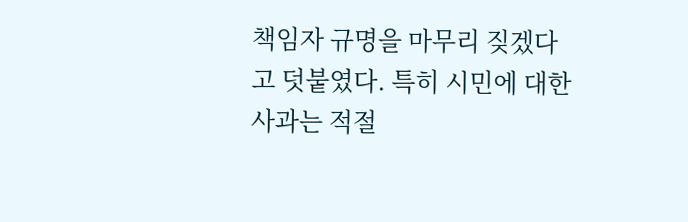책임자 규명을 마무리 짖겠다고 덧붙였다. 특히 시민에 대한 사과는 적절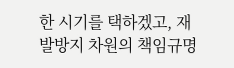한 시기를 택하겠고, 재발방지 차원의 책임규명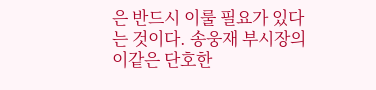은 반드시 이룰 필요가 있다는 것이다. 송웅재 부시장의 이같은 단호한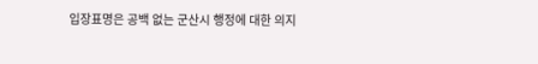입장표명은 공백 없는 군산시 행정에 대한 의지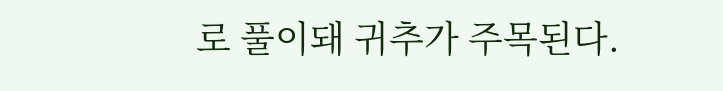로 풀이돼 귀추가 주목된다.